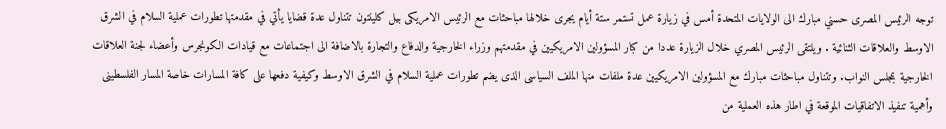توجه الرئيس المصرى حسني مبارك الى الولايات المتحدة أمس في زيارة عمل تستمر ستة أيام يجرى خلالها مباحثات مع الرئيس الامريكى بيل كلينتون تتناول عدة قضايا يأتي في مقدمتها تطورات عملية السلام في الشرق الاوسط والعلاقات الثنائية . ويلتقى الرئيس المصري خلال الزيارة عددا من كبار المسؤولين الامريكيين في مقدمتهم وزراء الخارجية والدفاع والتجارة بالاضافة الى اجتماعات مع قيادات الكونجرس وأعضاء لجنة العلاقات الخارجية بمجلس النواب. وتتناول مباحثات مبارك مع المسؤولين الامريكيين عدة ملفات منها الملف السياسى الذى يضم تطورات عملية السلام في الشرق الاوسط وكيفية دفعها على كافة المسارات خاصة المسار الفلسطينى وأهمية تنفيذ الاتفاقيات الموقعة في اطار هذه العملية من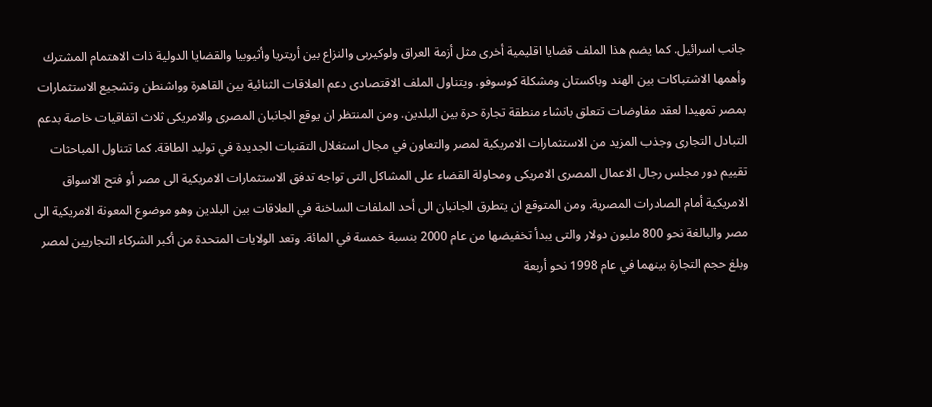جانب اسرائيل. كما يضم هذا الملف قضايا اقليمية أخرى مثل أزمة العراق ولوكيربى والنزاع بين أريتريا وأثيوبيا والقضايا الدولية ذات الاهتمام المشترك وأهمها الاشتباكات بين الهند وباكستان ومشكلة كوسوفو. ويتناول الملف الاقتصادى دعم العلاقات الثنائية بين القاهرة وواشنطن وتشجيع الاستثمارات بمصر تمهيدا لعقد مفاوضات تتعلق بانشاء منطقة تجارة حرة بين البلدين. ومن المنتظر ان يوقع الجانبان المصرى والامريكى ثلاث اتفاقيات خاصة بدعم التبادل التجارى وجذب المزيد من الاستثمارات الامريكية لمصر والتعاون في مجال استغلال التقنيات الجديدة في توليد الطاقة. كما تتناول المباحثات تقييم دور مجلس رجال الاعمال المصرى الامريكى ومحاولة القضاء على المشاكل التى تواجه تدفق الاستثمارات الامريكية الى مصر أو فتح الاسواق الامريكية أمام الصادرات المصرية. ومن المتوقع ان يتطرق الجانبان الى أحد الملفات الساخنة في العلاقات بين البلدين وهو موضوع المعونة الامريكية الى مصر والبالغة نحو 800 مليون دولار والتى يبدأ تخفيضها من عام 2000 بنسبة خمسة في المائة. وتعد الولايات المتحدة من أكبر الشركاء التجاريين لمصر وبلغ حجم التجارة بينهما في عام 1998 نحو أربعة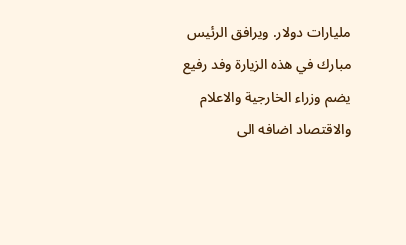مليارات دولار. ويرافق الرئيس مبارك في هذه الزيارة وفد رفيع يضم وزراء الخارجية والاعلام والاقتصاد اضافه الى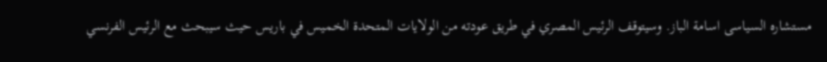مستشاره السياسى اسامة الباز. وسيتوقف الرئيس المصري في طريق عودته من الولايات المتحدة الخميس في باريس حيث سيبحث مع الرئيس الفرنسي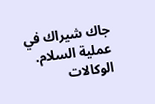جاك شيراك في عملية السلام. الوكالات